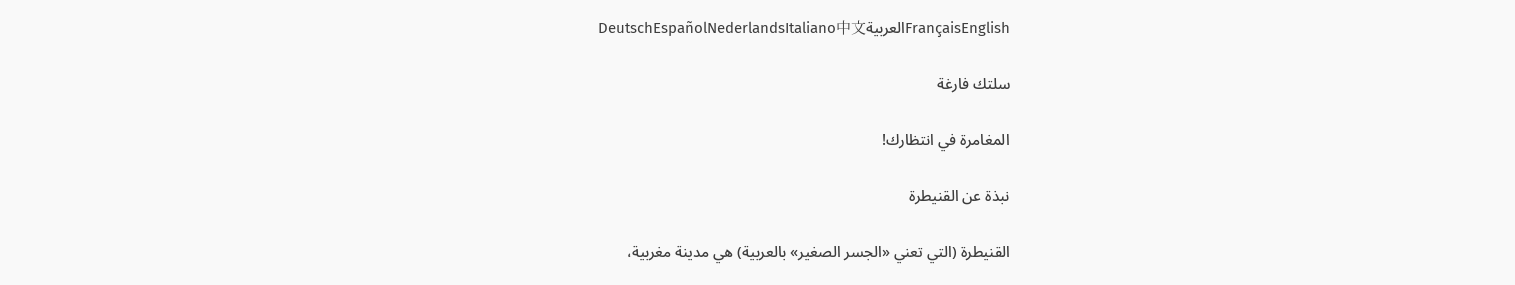FrançaisEnglishالعربيةDeutschEspañolNederlandsItaliano中文

سلتك فارغة

المغامرة في انتظارك!

نبذة عن القنيطرة

القنيطرة (التي تعني «الجسر الصغير» بالعربية) هي مدينة مغربية،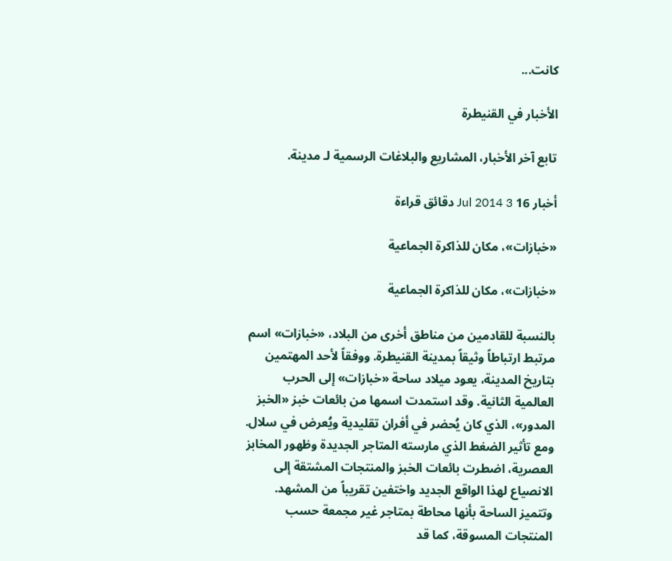كانت...

الأخبار في القنيطرة

تابع آخر الأخبار، المشاريع والبلاغات الرسمية لـ مدينة.

أخبار 16 Jul 2014 3 دقائق قراءة

«خبازات»، مكان للذاكرة الجماعية

«خبازات»، مكان للذاكرة الجماعية

بالنسبة للقادمين من مناطق أخرى من البلاد، «خبازات» اسم مرتبط ارتباطاً وثيقاً بمدينة القنيطرة. ووفقاً لأحد المهتمين بتاريخ المدينة، يعود ميلاد ساحة «خبازات» إلى الحرب العالمية الثانية. وقد استمدت اسمها من بائعات خبز «الخبز المدور»، الذي كان يُحضر في أفران تقليدية ويُعرض في سلال. ومع تأثير الضغط الذي مارسته المتاجر الجديدة وظهور المخابز العصرية، اضطرت بائعات الخبز والمنتجات المشتقة إلى الانصياع لهذا الواقع الجديد واختفين تقريباً من المشهد. وتتميز الساحة بأنها محاطة بمتاجر غير مجمعة حسب المنتجات المسوقة، كما قد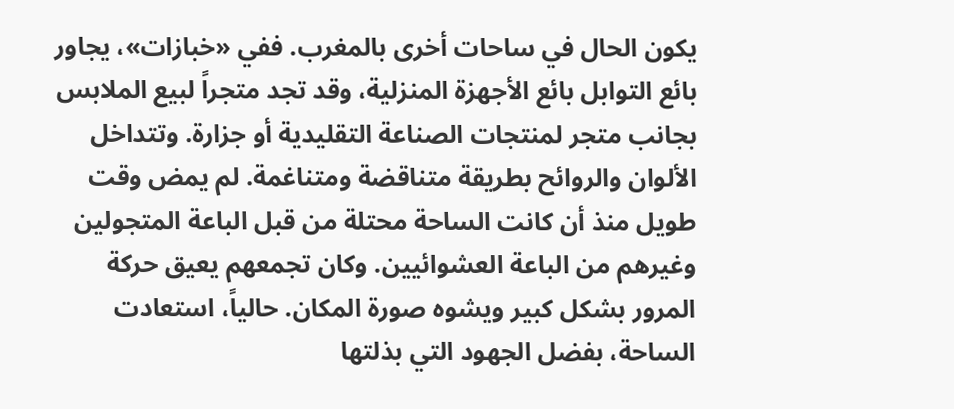يكون الحال في ساحات أخرى بالمغرب. ففي «خبازات»، يجاور بائع التوابل بائع الأجهزة المنزلية، وقد تجد متجراً لبيع الملابس بجانب متجر لمنتجات الصناعة التقليدية أو جزارة. وتتداخل الألوان والروائح بطريقة متناقضة ومتناغمة. لم يمض وقت طويل منذ أن كانت الساحة محتلة من قبل الباعة المتجولين وغيرهم من الباعة العشوائيين. وكان تجمعهم يعيق حركة المرور بشكل كبير ويشوه صورة المكان. حالياً، استعادت الساحة، بفضل الجهود التي بذلتها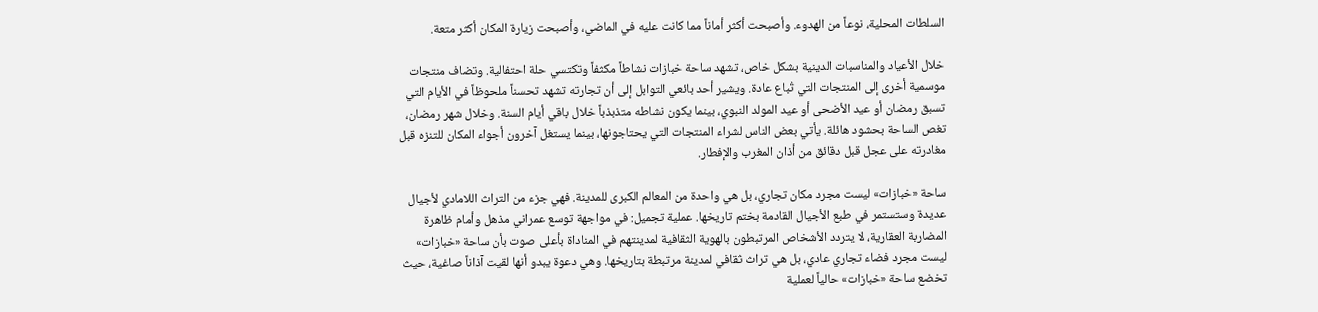السلطات المحلية، نوعاً من الهدوء. وأصبحت أكثر أماناً مما كانت عليه في الماضي، وأصبحت زيارة المكان أكثر متعة.

خلال الأعياد والمناسبات الدينية بشكل خاص، تشهد ساحة خبازات نشاطاً مكثفاً وتكتسي حلة احتفالية. وتضاف منتجات موسمية أخرى إلى المنتجات التي تُباع عادة. ويشير أحد بائعي التوابل إلى أن تجارته تشهد تحسناً ملحوظاً في الأيام التي تسبق رمضان أو عيد الأضحى أو عيد المولد النبوي، بينما يكون نشاطه متذبذباً خلال باقي أيام السنة. وخلال شهر رمضان، تغص الساحة بحشود هائلة. يأتي بعض الناس لشراء المنتجات التي يحتاجونها، بينما يستغل آخرون أجواء المكان للتنزه قبل مغادرته على عجل قبل دقائق من أذان المغرب والإفطار.

ساحة «خبازات» ليست مجرد مكان تجاري، بل هي واحدة من المعالم الكبرى للمدينة. فهي جزء من التراث اللامادي لأجيال عديدة وستستمر في طبع الأجيال القادمة بختم تاريخها. عملية تجميل: في مواجهة توسع عمراني مذهل وأمام ظاهرة المضاربة العقارية، لا يتردد الأشخاص المرتبطون بالهوية الثقافية لمدينتهم في المناداة بأعلى صوت بأن ساحة «خبازات» ليست مجرد فضاء تجاري عادي، بل هي تراث ثقافي لمدينة مرتبطة بتاريخها. وهي دعوة يبدو أنها لقيت آذاناً صاغية، حيث تخضع ساحة «خبازات» حالياً لعملية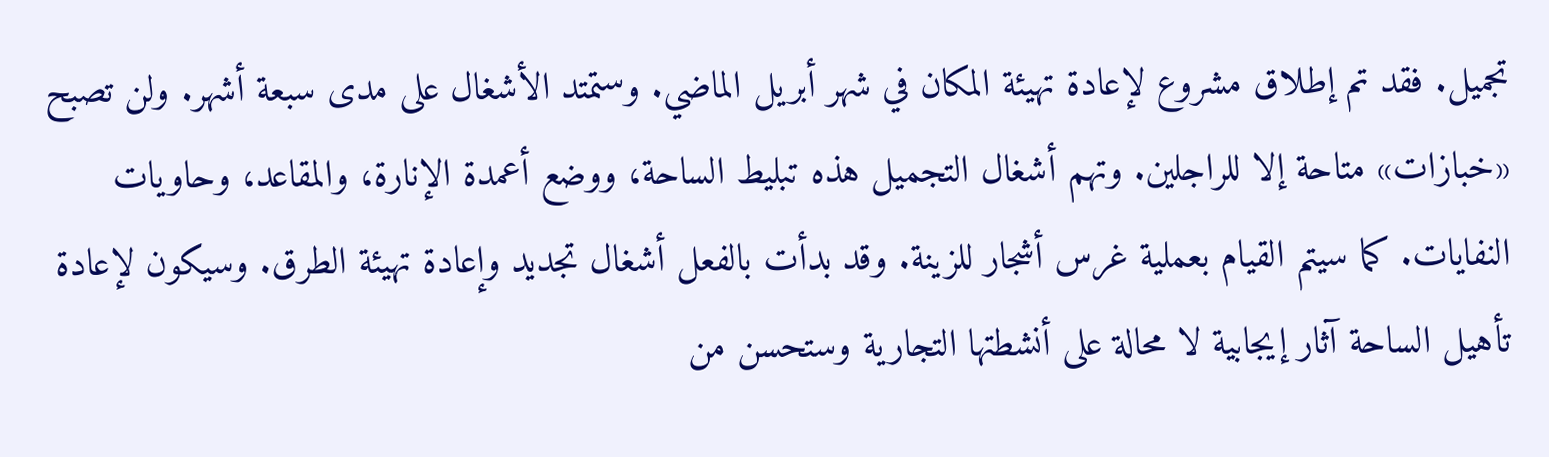تجميل. فقد تم إطلاق مشروع لإعادة تهيئة المكان في شهر أبريل الماضي. وستمتد الأشغال على مدى سبعة أشهر. ولن تصبح «خبازات» متاحة إلا للراجلين. وتهم أشغال التجميل هذه تبليط الساحة، ووضع أعمدة الإنارة، والمقاعد، وحاويات النفايات. كما سيتم القيام بعملية غرس أشجار للزينة. وقد بدأت بالفعل أشغال تجديد وإعادة تهيئة الطرق. وسيكون لإعادة تأهيل الساحة آثار إيجابية لا محالة على أنشطتها التجارية وستحسن من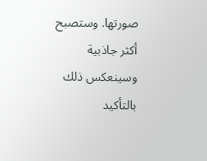صورتها. وستصبح أكثر جاذبية وسينعكس ذلك بالتأكيد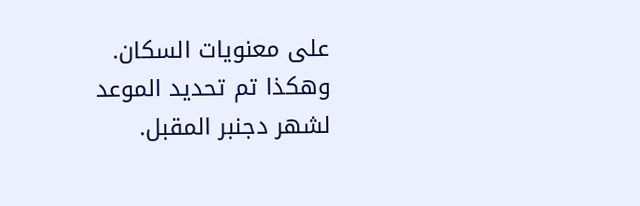على معنويات السكان. وهكذا تم تحديد الموعد لشهر دجنبر المقبل.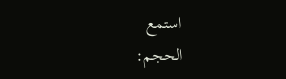استمع
الحجم: